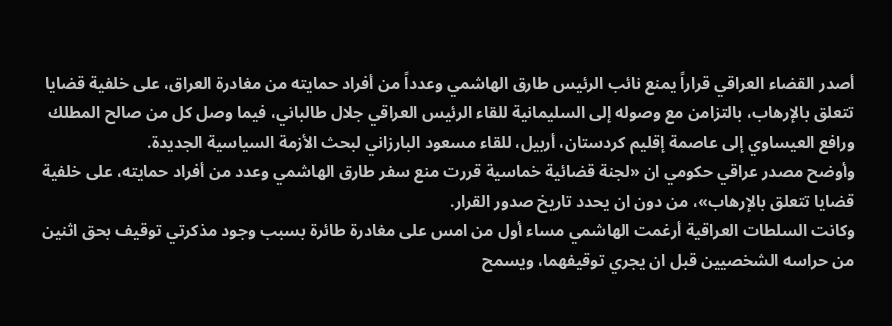أصدر القضاء العراقي قراراً يمنع نائب الرئيس طارق الهاشمي وعدداً من أفراد حمايته من مغادرة العراق، على خلفية قضايا تتعلق بالإرهاب، بالتزامن مع وصوله إلى السليمانية للقاء الرئيس العراقي جلال طالباني، فيما وصل كل من صالح المطلك ورافع العيساوي إلى عاصمة إقليم كردستان، أربيل، للقاء مسعود البارزاني لبحث الأزمة السياسية الجديدة.
وأوضح مصدر عراقي حكومي ان «لجنة قضائية خماسية قررت منع سفر طارق الهاشمي وعدد من أفراد حمايته، على خلفية قضايا تتعلق بالإرهاب»، من دون ان يحدد تاريخ صدور القرار.
وكانت السلطات العراقية أرغمت الهاشمي مساء أول من امس على مغادرة طائرة بسبب وجود مذكرتي توقيف بحق اثنين من حراسه الشخصيين قبل ان يجري توقيفهما، ويسمح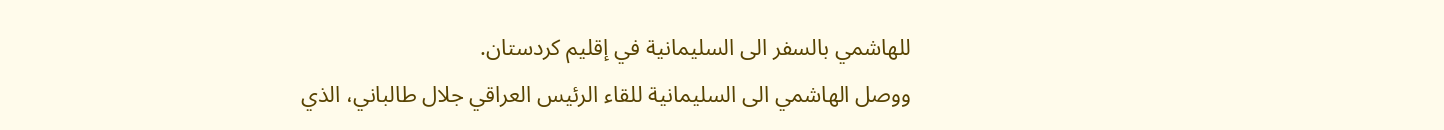للهاشمي بالسفر الى السليمانية في إقليم كردستان.
ووصل الهاشمي الى السليمانية للقاء الرئيس العراقي جلال طالباني، الذي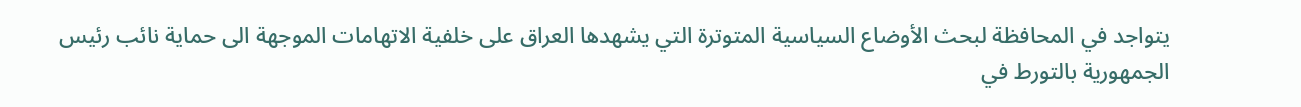يتواجد في المحافظة لبحث الأوضاع السياسية المتوترة التي يشهدها العراق على خلفية الاتهامات الموجهة الى حماية نائب رئيس الجمهورية بالتورط في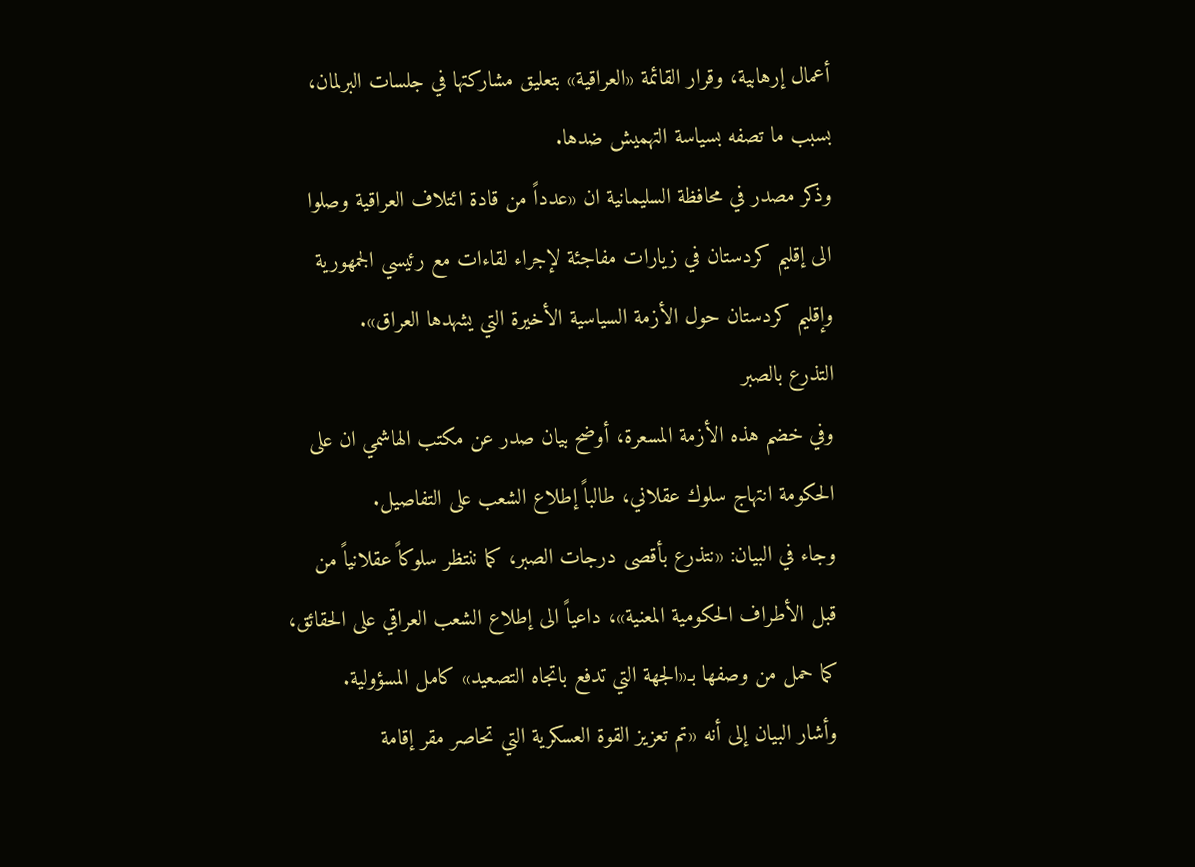أعمال إرهابية، وقرار القائمة «العراقية» بتعليق مشاركتها في جلسات البرلمان، بسبب ما تصفه بسياسة التهميش ضدها.
وذكر مصدر في محافظة السليمانية ان «عدداً من قادة ائتلاف العراقية وصلوا الى إقليم كردستان في زيارات مفاجئة لإجراء لقاءات مع رئيسي الجمهورية وإقليم كردستان حول الأزمة السياسية الأخيرة التي يشهدها العراق».
التذرع بالصبر
وفي خضم هذه الأزمة المسعرة، أوضح بيان صدر عن مكتب الهاشمي ان على الحكومة انتهاج سلوك عقلاني، طالباً إطلاع الشعب على التفاصيل.
وجاء في البيان: «نتذرع بأقصى درجات الصبر، كما ننتظر سلوكاً عقلانياً من قبل الأطراف الحكومية المعنية»، داعياً الى إطلاع الشعب العراقي على الحقائق، كما حمل من وصفها بـ«الجهة التي تدفع باتجاه التصعيد» كامل المسؤولية.
وأشار البيان إلى أنه «تم تعزيز القوة العسكرية التي تحاصر مقر إقامة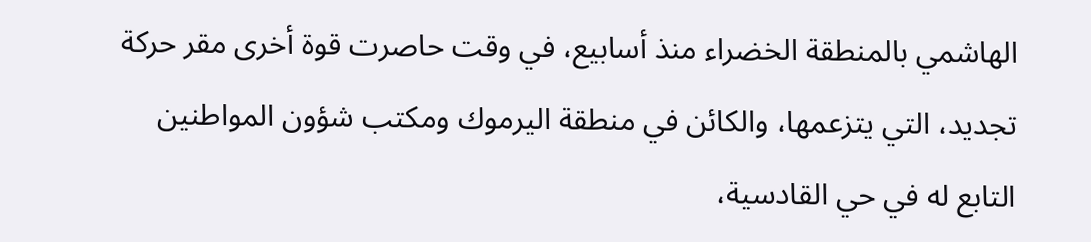الهاشمي بالمنطقة الخضراء منذ أسابيع، في وقت حاصرت قوة أخرى مقر حركة تجديد، التي يتزعمها، والكائن في منطقة اليرموك ومكتب شؤون المواطنين التابع له في حي القادسية،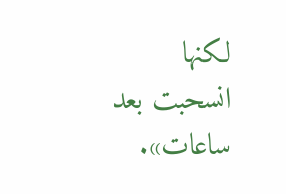لكنها انسحبت بعد ساعات».